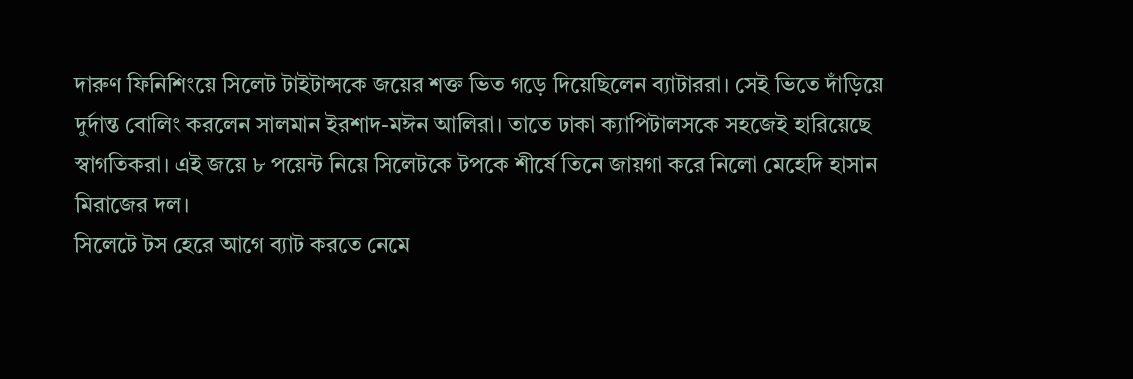দারুণ ফিনিশিংয়ে সিলেট টাইটান্সকে জয়ের শক্ত ভিত গড়ে দিয়েছিলেন ব্যাটাররা। সেই ভিতে দাঁড়িয়ে দুর্দান্ত বোলিং করলেন সালমান ইরশাদ-মঈন আলিরা। তাতে ঢাকা ক্যাপিটালসকে সহজেই হারিয়েছে স্বাগতিকরা। এই জয়ে ৮ পয়েন্ট নিয়ে সিলেটকে টপকে শীর্ষে তিনে জায়গা করে নিলো মেহেদি হাসান মিরাজের দল।
সিলেটে টস হেরে আগে ব্যাট করতে নেমে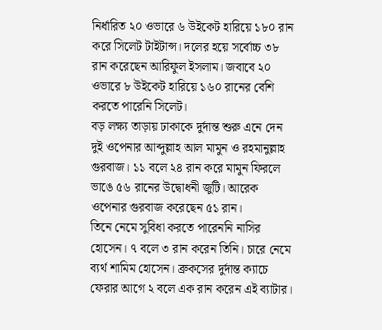নির্ধারিত ২০ ওভারে ৬ উইকেট হারিয়ে ১৮০ রান করে সিলেট টাইটান্স। দলের হয়ে সর্বোচ্চ ৩৮ রান করেছেন আরিফুল ইসলাম। জবাবে ২০ ওভারে ৮ উইকেট হারিয়ে ১৬০ রানের বেশি করতে পারেনি সিলেট।
বড় লক্ষ্য তাড়ায় ঢাকাকে দুর্দান্ত শুরু এনে দেন দুই ওপেনার আব্দুল্লাহ আল মামুন ও রহমানুল্লাহ গুরবাজ। ১১ বলে ২৪ রান করে মামুন ফিরলে ভাঙে ৫৬ রানের উদ্বোধনী জুটি। আরেক ওপেনার গুরবাজ করেছেন ৫১ রান।
তিনে নেমে সুবিধা করতে পারেননি নাসির হোসেন। ৭ বলে ৩ রান করেন তিনি। চারে নেমে ব্যর্থ শামিম হোসেন। ব্রুকসের দুর্দান্ত ক্যাচে ফেরার আগে ২ বলে এক রান করেন এই ব্যাটার।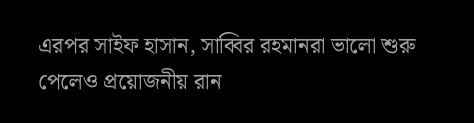এরপর সাইফ হাসান, সাব্বির রহমানরা ভালো শুরু পেলেও প্রয়োজনীয় রান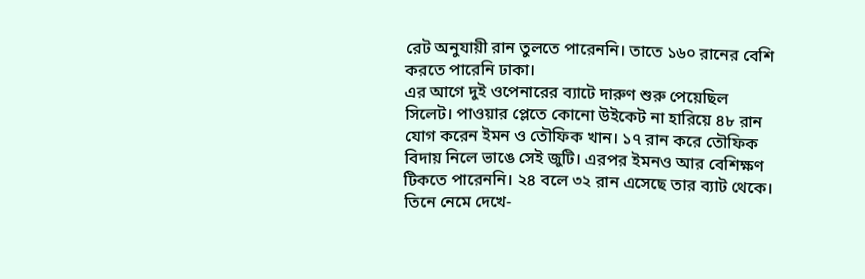রেট অনুযায়ী রান তুলতে পারেননি। তাতে ১৬০ রানের বেশি করতে পারেনি ঢাকা।
এর আগে দুই ওপেনারের ব্যাটে দারুণ শুরু পেয়েছিল সিলেট। পাওয়ার প্লেতে কোনো উইকেট না হারিয়ে ৪৮ রান যোগ করেন ইমন ও তৌফিক খান। ১৭ রান করে তৌফিক বিদায় নিলে ভাঙে সেই জুটি। এরপর ইমনও আর বেশিক্ষণ টিকতে পারেননি। ২৪ বলে ৩২ রান এসেছে তার ব্যাট থেকে।
তিনে নেমে দেখে-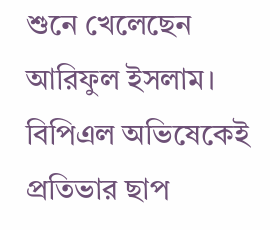শুনে খেলেছেন আরিফুল ইসলাম। বিপিএল অভিষেকেই প্রতিভার ছাপ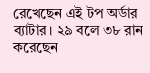রেখেছেন এই টপ অর্ডার ব্যাটার। ২৯ বলে ৩৮ রান করেছেন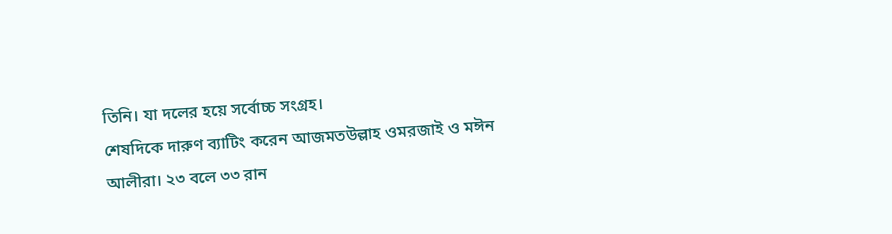তিনি। যা দলের হয়ে সর্বোচ্চ সংগ্রহ।
শেষদিকে দারুণ ব্যাটিং করেন আজমতউল্লাহ ওমরজাই ও মঈন আলীরা। ২৩ বলে ৩৩ রান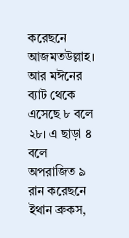করেছনে আজমতউল্লাহ। আর মঈনের ব্যাট থেকে এসেছে ৮ বলে ২৮। এ ছাড়া ৪ বলে অপরাজিত ৯ রান করেছনে ইথান ব্রুকস,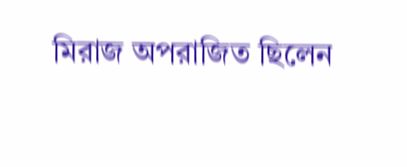মিরাজ অপরাজিত ছিলেন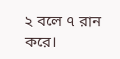২ বলে ৭ রান করে।